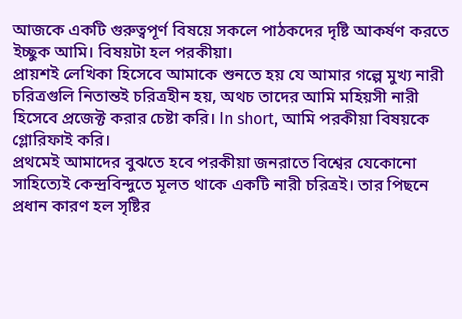আজকে একটি গুরুত্বপূর্ণ বিষয়ে সকলে পাঠকদের দৃষ্টি আকর্ষণ করতে ইচ্ছুক আমি। বিষয়টা হল পরকীয়া।
প্রায়শই লেখিকা হিসেবে আমাকে শুনতে হয় যে আমার গল্পে মুখ্য নারী চরিত্রগুলি নিতান্তই চরিত্রহীন হয়, অথচ তাদের আমি মহিয়সী নারী হিসেবে প্রজেক্ট করার চেষ্টা করি। In short, আমি পরকীয়া বিষয়কে গ্লোরিফাই করি।
প্রথমেই আমাদের বুঝতে হবে পরকীয়া জনরাতে বিশ্বের যেকোনো সাহিত্যেই কেন্দ্রবিন্দুতে মূলত থাকে একটি নারী চরিত্রই। তার পিছনে প্রধান কারণ হল সৃষ্টির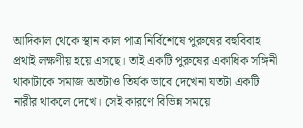আদিকাল থেকে স্থান কাল পাত্র নির্বিশেষে পুরুষের বহুবিবাহ প্রথাই লক্ষণীয় হয়ে এসছে। তাই একটি পুরুষের একাধিক সঙ্গিনী থাকাটাকে সমাজ অতটাও তির্যক ভাবে দেখেনা যতটা একটি নারীর থাকলে দেখে। সেই কারণে বিভিন্ন সময়ে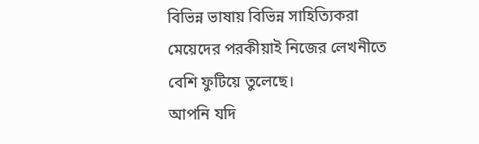বিভিন্ন ভাষায় বিভিন্ন সাহিত্যিকরা মেয়েদের পরকীয়াই নিজের লেখনীতে বেশি ফুটিয়ে তুলেছে।
আপনি যদি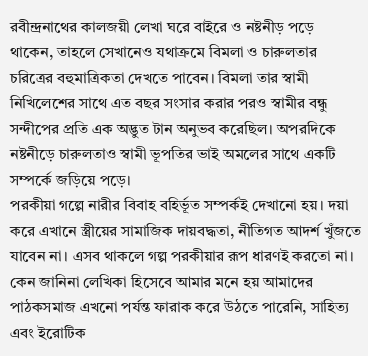রবীন্দ্রনাথের কালজয়ী লেখা ঘরে বাইরে ও নষ্টনীড় পড়ে থাকেন, তাহলে সেখানেও যথাক্রমে বিমলা ও চারুলতার চরিত্রের বহুমাত্রিকতা দেখতে পাবেন। বিমলা তার স্বামী নিখিলেশের সাথে এত বছর সংসার করার পরও স্বামীর বন্ধু সন্দীপের প্রতি এক অদ্ভুত টান অনুভব করেছিল। অপরদিকে নষ্টনীড়ে চারুলতাও স্বামী ভূপতির ভাই অমলের সাথে একটি সম্পর্কে জড়িয়ে পড়ে।
পরকীয়া গল্পে নারীর বিবাহ বহির্ভূত সম্পর্কই দেখানো হয়। দয়া করে এখানে স্ত্রীয়ের সামাজিক দায়বদ্ধতা, নীতিগত আদর্শ খুঁজতে যাবেন না। এসব থাকলে গল্প পরকীয়ার রূপ ধারণই করতো না। কেন জানিনা লেখিকা হিসেবে আমার মনে হয় আমাদের পাঠকসমাজ এখনো পর্যন্ত ফারাক করে উঠতে পারেনি, সাহিত্য এবং ইরোটিক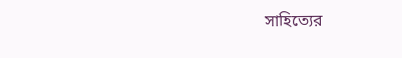সাহিত্যের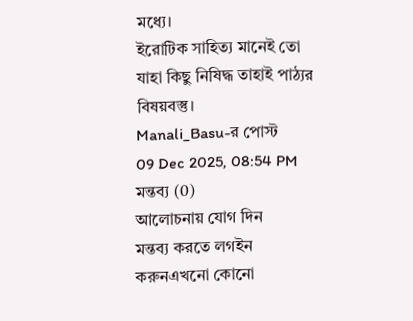মধ্যে।
ইরোটিক সাহিত্য মানেই তো যাহা কিছু নিষিদ্ধ তাহাই পাঠ্যর বিষয়বস্তু।
Manali_Basu-র পোস্ট
09 Dec 2025, 08:54 PM
মন্তব্য (0)
আলোচনায় যোগ দিন
মন্তব্য করতে লগইন করুনএখনো কোনো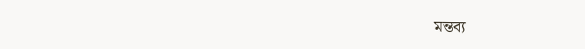মন্তব্য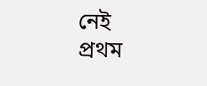নেই
প্রথম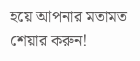হয়ে আপনার মতামত শেয়ার করুন!